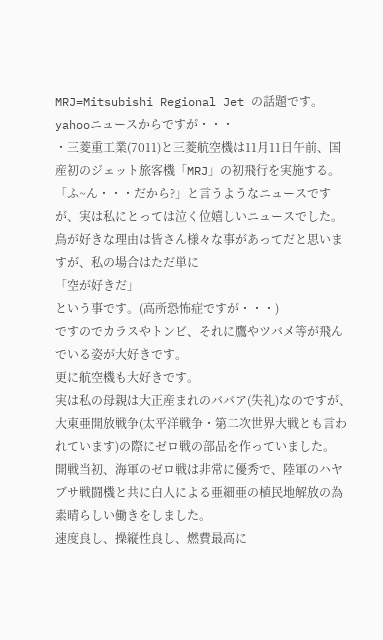MRJ=Mitsubishi Regional Jet の話題です。
yahooニュースからですが・・・
・三菱重工業(7011)と三菱航空機は11月11日午前、国産初のジェット旅客機「MRJ」の初飛行を実施する。
「ふ~ん・・・だから?」と言うようなニュースですが、実は私にとっては泣く位嬉しいニュースでした。
鳥が好きな理由は皆さん様々な事があってだと思いますが、私の場合はただ単に
「空が好きだ」
という事です。(高所恐怖症ですが・・・)
ですのでカラスやトンビ、それに鷹やツバメ等が飛んでいる姿が大好きです。
更に航空機も大好きです。
実は私の母親は大正産まれのババア(失礼)なのですが、大東亜開放戦争(太平洋戦争・第二次世界大戦とも言われています)の際にゼロ戦の部品を作っていました。
開戦当初、海軍のゼロ戦は非常に優秀で、陸軍のハヤブサ戦闘機と共に白人による亜細亜の植民地解放の為素晴らしい働きをしました。
速度良し、操縦性良し、燃費最高に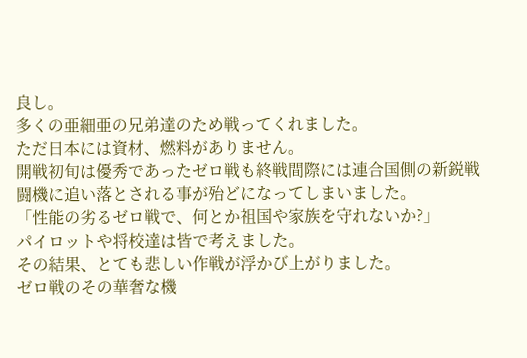良し。
多くの亜細亜の兄弟達のため戦ってくれました。
ただ日本には資材、燃料がありません。
開戦初旬は優秀であったゼロ戦も終戦間際には連合国側の新鋭戦闘機に追い落とされる事が殆どになってしまいました。
「性能の劣るゼロ戦で、何とか祖国や家族を守れないか?」
パイロットや将校達は皆で考えました。
その結果、とても悲しい作戦が浮かび上がりました。
ゼロ戦のその華奢な機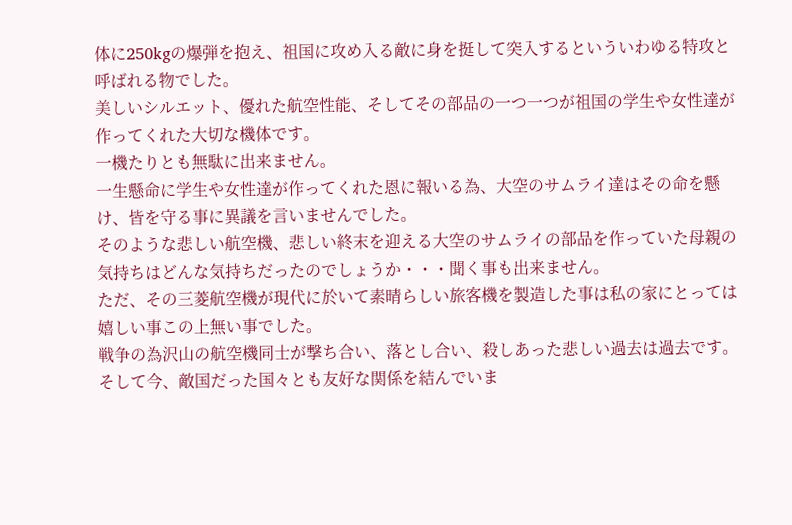体に250kgの爆弾を抱え、祖国に攻め入る敵に身を挺して突入するといういわゆる特攻と呼ばれる物でした。
美しいシルエット、優れた航空性能、そしてその部品の一つ一つが祖国の学生や女性達が作ってくれた大切な機体です。
一機たりとも無駄に出来ません。
一生懸命に学生や女性達が作ってくれた恩に報いる為、大空のサムライ達はその命を懸け、皆を守る事に異議を言いませんでした。
そのような悲しい航空機、悲しい終末を迎える大空のサムライの部品を作っていた母親の気持ちはどんな気持ちだったのでしょうか・・・聞く事も出来ません。
ただ、その三菱航空機が現代に於いて素晴らしい旅客機を製造した事は私の家にとっては嬉しい事この上無い事でした。
戦争の為沢山の航空機同士が撃ち合い、落とし合い、殺しあった悲しい過去は過去です。
そして今、敵国だった国々とも友好な関係を結んでいま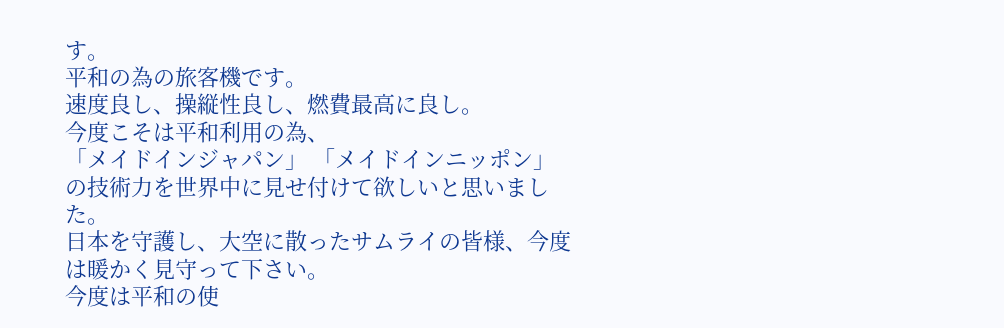す。
平和の為の旅客機です。
速度良し、操縦性良し、燃費最高に良し。
今度こそは平和利用の為、
「メイドインジャパン」 「メイドインニッポン」
の技術力を世界中に見せ付けて欲しいと思いました。
日本を守護し、大空に散ったサムライの皆様、今度は暖かく見守って下さい。
今度は平和の使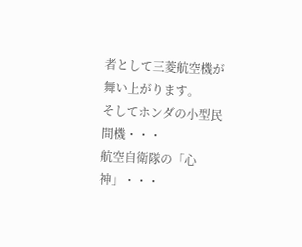者として三菱航空機が舞い上がります。
そしてホンダの小型民間機・・・
航空自衛隊の「心神」・・・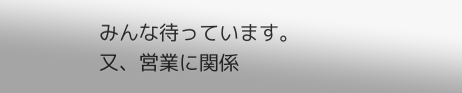みんな待っています。
又、営業に関係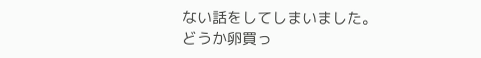ない話をしてしまいました。
どうか卵買っ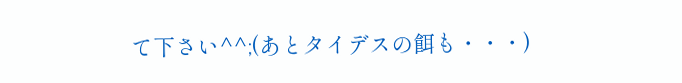て下さい^^;(あとタイデスの餌も・・・)